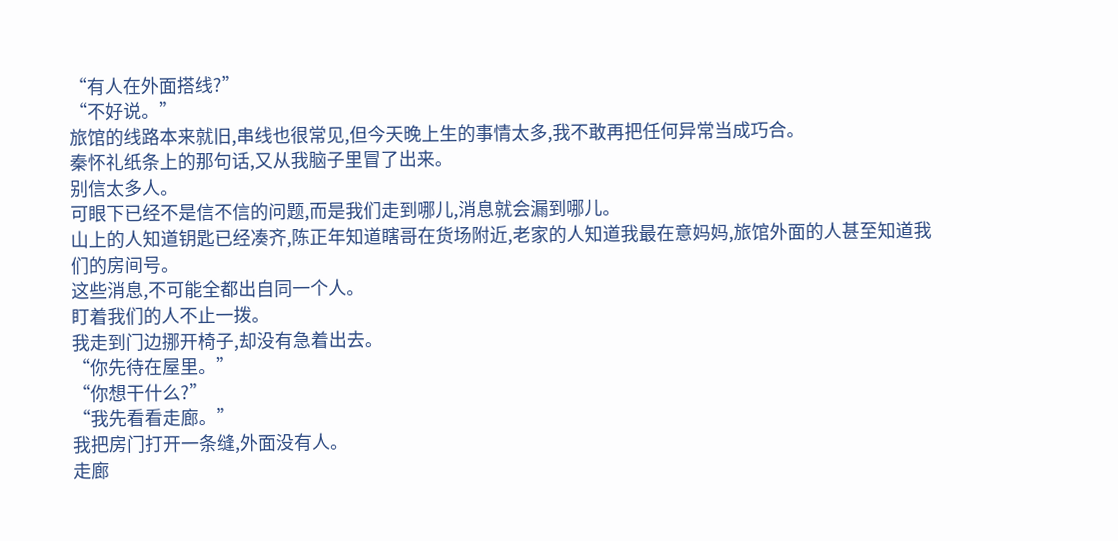“有人在外面搭线?”
“不好说。”
旅馆的线路本来就旧,串线也很常见,但今天晚上生的事情太多,我不敢再把任何异常当成巧合。
秦怀礼纸条上的那句话,又从我脑子里冒了出来。
别信太多人。
可眼下已经不是信不信的问题,而是我们走到哪儿,消息就会漏到哪儿。
山上的人知道钥匙已经凑齐,陈正年知道瞎哥在货场附近,老家的人知道我最在意妈妈,旅馆外面的人甚至知道我们的房间号。
这些消息,不可能全都出自同一个人。
盯着我们的人不止一拨。
我走到门边挪开椅子,却没有急着出去。
“你先待在屋里。”
“你想干什么?”
“我先看看走廊。”
我把房门打开一条缝,外面没有人。
走廊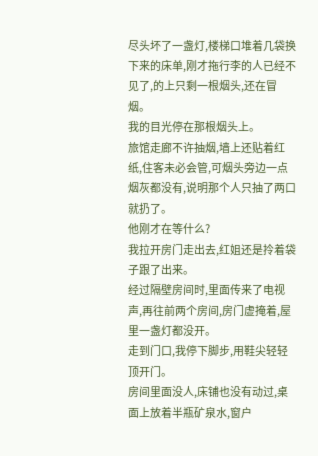尽头坏了一盏灯,楼梯口堆着几袋换下来的床单,刚才拖行李的人已经不见了,的上只剩一根烟头,还在冒烟。
我的目光停在那根烟头上。
旅馆走廊不许抽烟,墙上还贴着红纸,住客未必会管,可烟头旁边一点烟灰都没有,说明那个人只抽了两口就扔了。
他刚才在等什么?
我拉开房门走出去,红姐还是拎着袋子跟了出来。
经过隔壁房间时,里面传来了电视声,再往前两个房间,房门虚掩着,屋里一盏灯都没开。
走到门口,我停下脚步,用鞋尖轻轻顶开门。
房间里面没人,床铺也没有动过,桌面上放着半瓶矿泉水,窗户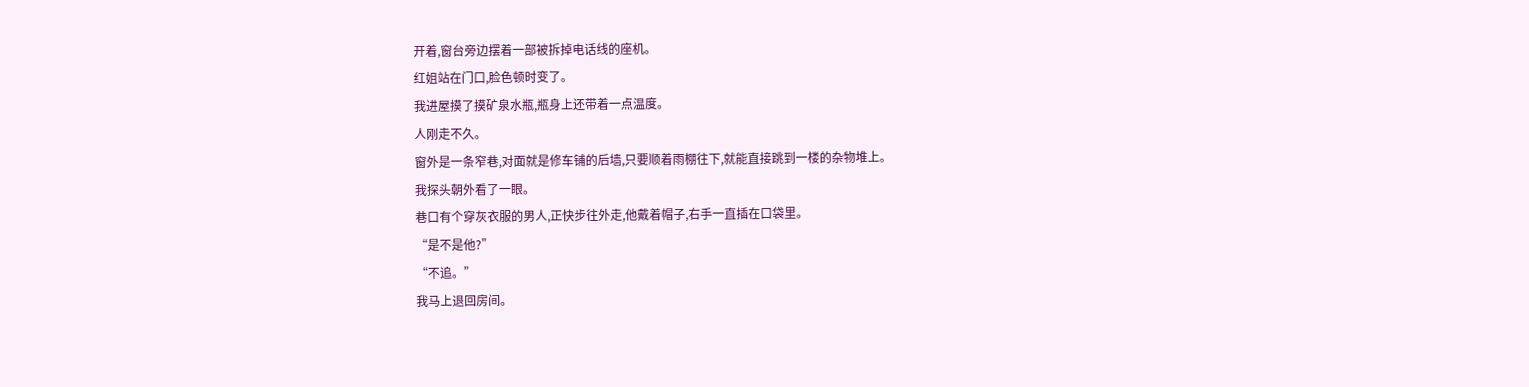开着,窗台旁边摆着一部被拆掉电话线的座机。
红姐站在门口,脸色顿时变了。
我进屋摸了摸矿泉水瓶,瓶身上还带着一点温度。
人刚走不久。
窗外是一条窄巷,对面就是修车铺的后墙,只要顺着雨棚往下,就能直接跳到一楼的杂物堆上。
我探头朝外看了一眼。
巷口有个穿灰衣服的男人,正快步往外走,他戴着帽子,右手一直插在口袋里。
“是不是他?”
“不追。”
我马上退回房间。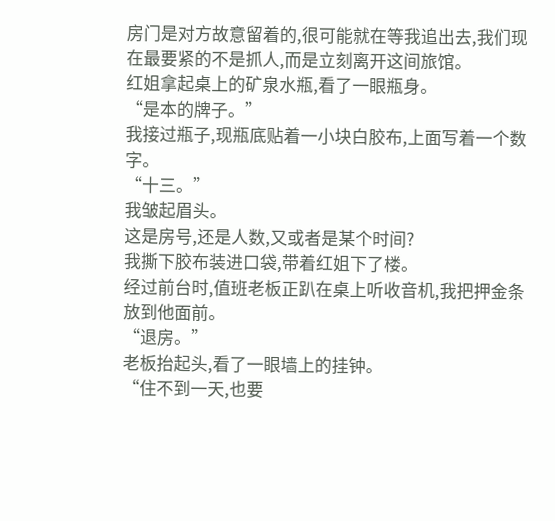房门是对方故意留着的,很可能就在等我追出去,我们现在最要紧的不是抓人,而是立刻离开这间旅馆。
红姐拿起桌上的矿泉水瓶,看了一眼瓶身。
“是本的牌子。”
我接过瓶子,现瓶底贴着一小块白胶布,上面写着一个数字。
“十三。”
我皱起眉头。
这是房号,还是人数,又或者是某个时间?
我撕下胶布装进口袋,带着红姐下了楼。
经过前台时,值班老板正趴在桌上听收音机,我把押金条放到他面前。
“退房。”
老板抬起头,看了一眼墙上的挂钟。
“住不到一天,也要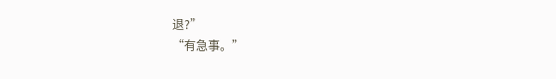退?”
“有急事。”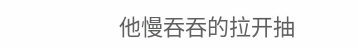他慢吞吞的拉开抽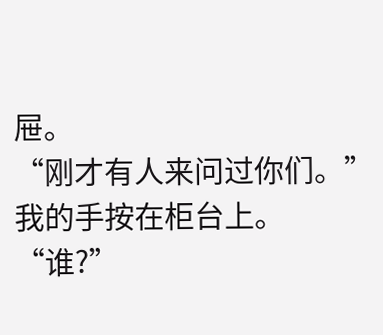屉。
“刚才有人来问过你们。”
我的手按在柜台上。
“谁?”